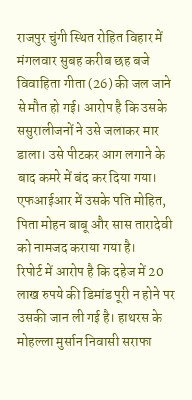राजपुर चुंगी स्थित रोहित विहार में मंगलवार सुबह करीब छह बजे विवाहिता गीता (26) की जल जाने से मौत हो गई। आरोप है कि उसके ससुरालीजनों ने उसे जलाकर मार डाला। उसे पीटकर आग लगाने के बाद कमरे में बंद कर दिया गया। एफआईआर में उसके पति मोहित, पिता मोहन बाबू और सास तारादेवी को नामजद कराया गया है।
रिपोर्ट में आरोप है कि दहेज में 20 लाख रुपये की डिमांड पूरी न होने पर उसकी जान ली गई है। हाथरस के मोहल्ला मुर्सान निवासी सराफा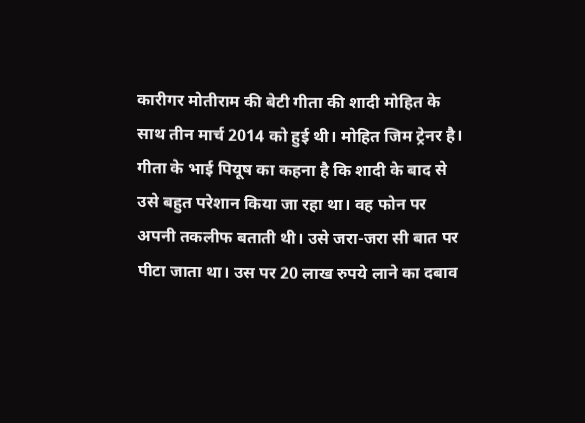कारीगर मोतीराम की बेटी गीता की शादी मोहित के साथ तीन मार्च 2014 को हुई थी। मोहित जिम ट्रेनर है।
गीता के भाई पियूष का कहना है कि शादी के बाद से उसे बहुत परेशान किया जा रहा था। वह फोन पर अपनी तकलीफ बताती थी। उसे जरा-जरा सी बात पर पीटा जाता था। उस पर 20 लाख रुपये लाने का दबाव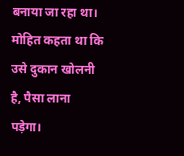बनाया जा रहा था। मोहित कहता था कि उसे दुकान खोलनी है, पैसा लाना पड़ेगा।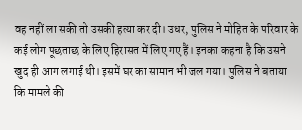वह नहीं ला सकी तो उसकी हत्या कर दी। उधर, पुलिस ने मोहित के परिवार के कई लोग पूछताछ के लिए हिरासत में लिए गए हैं। इनका कहना है कि उसने खुद ही आग लगाई थी। इसमें घर का सामान भी जल गया। पुलिस ने बताया कि मामले की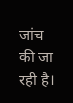जांच की जा रही है।